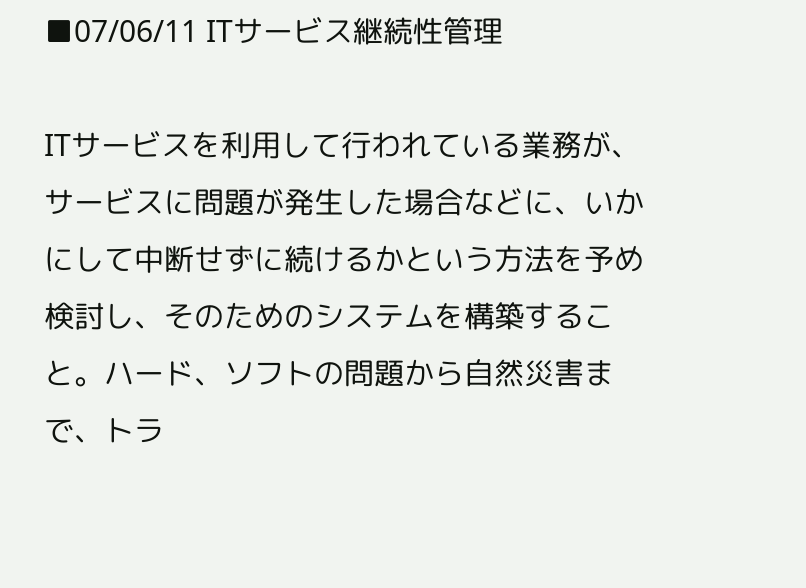■07/06/11 ITサービス継続性管理

ITサービスを利用して行われている業務が、サービスに問題が発生した場合などに、いかにして中断せずに続けるかという方法を予め検討し、そのためのシステムを構築すること。ハード、ソフトの問題から自然災害まで、トラ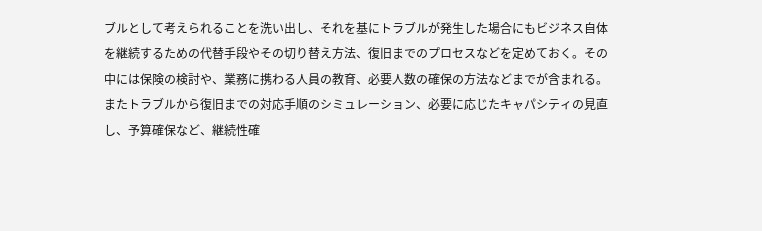ブルとして考えられることを洗い出し、それを基にトラブルが発生した場合にもビジネス自体を継続するための代替手段やその切り替え方法、復旧までのプロセスなどを定めておく。その中には保険の検討や、業務に携わる人員の教育、必要人数の確保の方法などまでが含まれる。またトラブルから復旧までの対応手順のシミュレーション、必要に応じたキャパシティの見直し、予算確保など、継続性確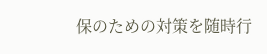保のための対策を随時行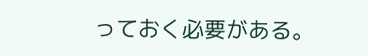っておく必要がある。